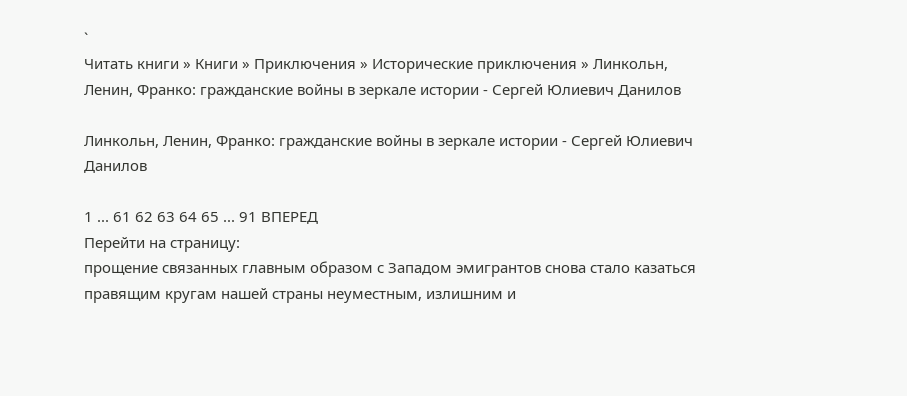`
Читать книги » Книги » Приключения » Исторические приключения » Линкольн, Ленин, Франко: гражданские войны в зеркале истории - Сергей Юлиевич Данилов

Линкольн, Ленин, Франко: гражданские войны в зеркале истории - Сергей Юлиевич Данилов

1 ... 61 62 63 64 65 ... 91 ВПЕРЕД
Перейти на страницу:
прощение связанных главным образом с Западом эмигрантов снова стало казаться правящим кругам нашей страны неуместным, излишним и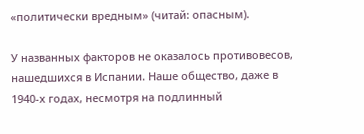«политически вредным» (читай: опасным).

У названных факторов не оказалось противовесов, нашедшихся в Испании. Наше общество, даже в 1940‑х годах, несмотря на подлинный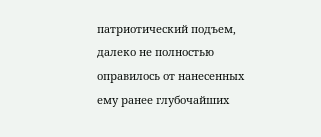патриотический подъем, далеко не полностью оправилось от нанесенных ему ранее глубочайших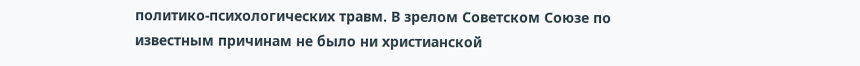политико-психологических травм. В зрелом Советском Союзе по известным причинам не было ни христианской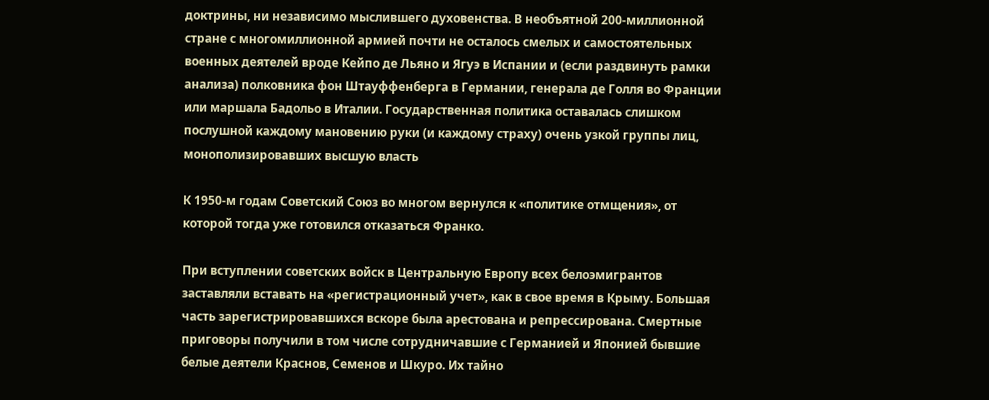доктрины, ни независимо мыслившего духовенства. В необъятной 200‑миллионной стране с многомиллионной армией почти не осталось смелых и самостоятельных военных деятелей вроде Кейпо де Льяно и Ягуэ в Испании и (если раздвинуть рамки анализа) полковника фон Штауффенберга в Германии, генерала де Голля во Франции или маршала Бадольо в Италии. Государственная политика оставалась слишком послушной каждому мановению руки (и каждому страху) очень узкой группы лиц, монополизировавших высшую власть

К 1950‑м годам Советский Союз во многом вернулся к «политике отмщения», от которой тогда уже готовился отказаться Франко.

При вступлении советских войск в Центральную Европу всех белоэмигрантов заставляли вставать на «регистрационный учет», как в свое время в Крыму. Большая часть зарегистрировавшихся вскоре была арестована и репрессирована. Смертные приговоры получили в том числе сотрудничавшие с Германией и Японией бывшие белые деятели Краснов, Семенов и Шкуро. Их тайно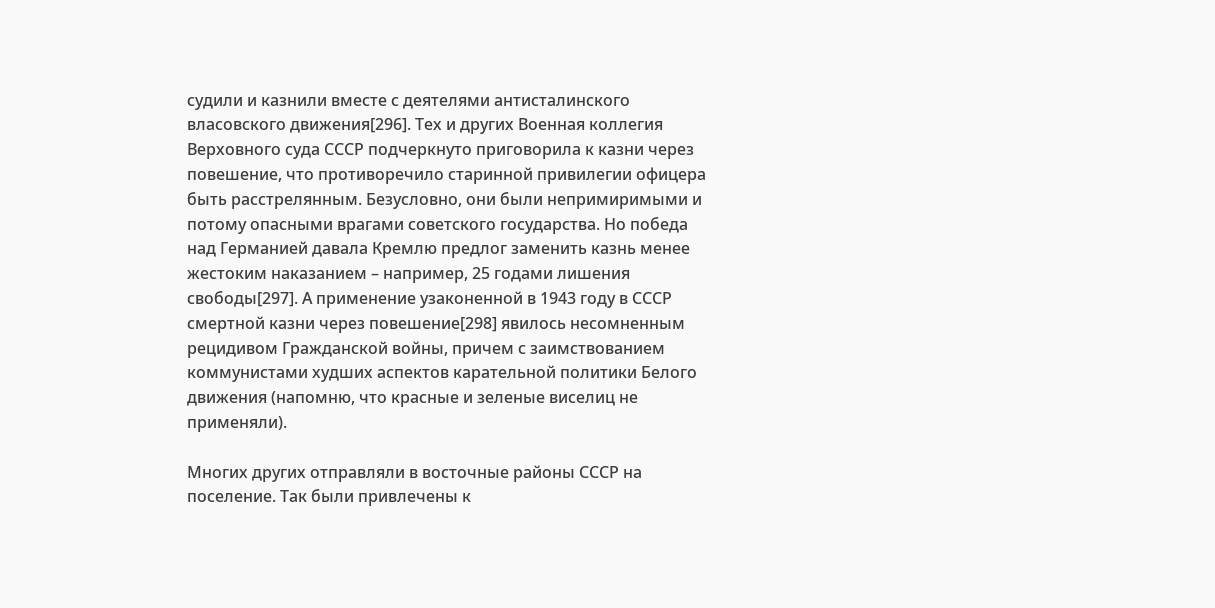судили и казнили вместе с деятелями антисталинского власовского движения[296]. Тех и других Военная коллегия Верховного суда СССР подчеркнуто приговорила к казни через повешение, что противоречило старинной привилегии офицера быть расстрелянным. Безусловно, они были непримиримыми и потому опасными врагами советского государства. Но победа над Германией давала Кремлю предлог заменить казнь менее жестоким наказанием – например, 25 годами лишения свободы[297]. А применение узаконенной в 1943 году в СССР смертной казни через повешение[298] явилось несомненным рецидивом Гражданской войны, причем с заимствованием коммунистами худших аспектов карательной политики Белого движения (напомню, что красные и зеленые виселиц не применяли).

Многих других отправляли в восточные районы СССР на поселение. Так были привлечены к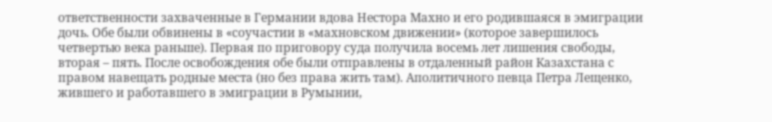ответственности захваченные в Германии вдова Нестора Махно и его родившаяся в эмиграции дочь. Обе были обвинены в «соучастии в «махновском движении» (которое завершилось четвертью века раньше). Первая по приговору суда получила восемь лет лишения свободы, вторая – пять. После освобождения обе были отправлены в отдаленный район Казахстана с правом навещать родные места (но без права жить там). Аполитичного певца Петра Лещенко, жившего и работавшего в эмиграции в Румынии,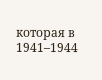которая в 1941–1944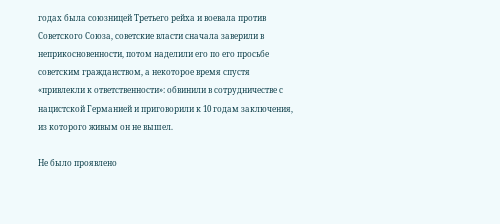годах была союзницей Третьего рейха и воевала против Советского Союза, советские власти сначала заверили в неприкосновенности, потом наделили его по его просьбе советским гражданством, а некоторое время спустя «привлекли к ответственности»: обвинили в сотрудничестве с нацистской Германией и приговорили к 10 годам заключения, из которого живым он не вышел.

Не было проявлено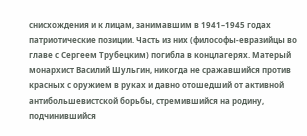снисхождения и к лицам, занимавшим в 1941–1945 годах патриотические позиции. Часть из них (философы-евразийцы во главе с Сергеем Трубецким) погибла в концлагерях. Матерый монархист Василий Шульгин, никогда не сражавшийся против красных с оружием в руках и давно отошедший от активной антибольшевистской борьбы, стремившийся на родину, подчинившийся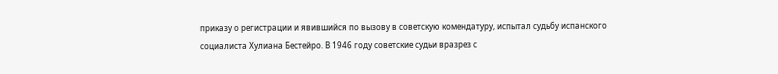приказу о регистрации и явившийся по вызову в советскую комендатуру, испытал судьбу испанского социалиста Хулиана Бестейро. В 1946 году советские судьи вразрез с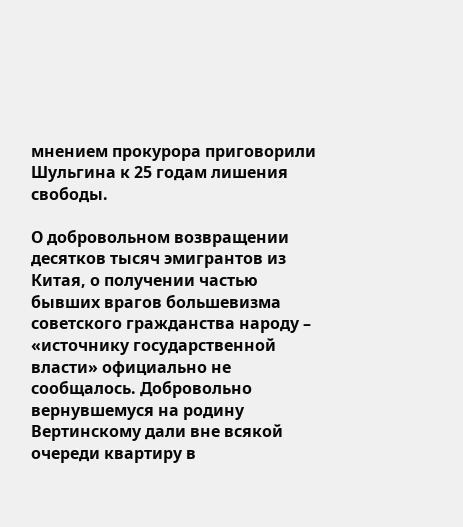мнением прокурора приговорили Шульгина к 25 годам лишения свободы.

О добровольном возвращении десятков тысяч эмигрантов из Китая, о получении частью бывших врагов большевизма советского гражданства народу – «источнику государственной власти» официально не сообщалось. Добровольно вернувшемуся на родину Вертинскому дали вне всякой очереди квартиру в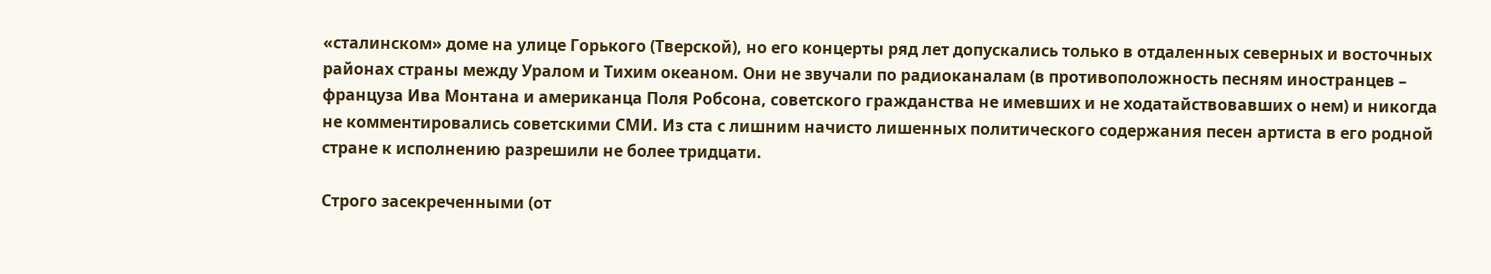«сталинском» доме на улице Горького (Тверской), но его концерты ряд лет допускались только в отдаленных северных и восточных районах страны между Уралом и Тихим океаном. Они не звучали по радиоканалам (в противоположность песням иностранцев – француза Ива Монтана и американца Поля Робсона, советского гражданства не имевших и не ходатайствовавших о нем) и никогда не комментировались советскими СМИ. Из ста с лишним начисто лишенных политического содержания песен артиста в его родной стране к исполнению разрешили не более тридцати.

Строго засекреченными (от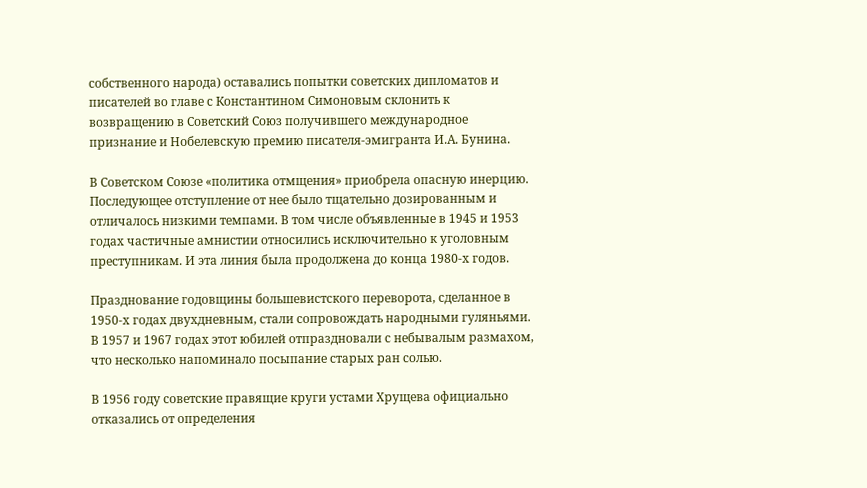собственного народа) оставались попытки советских дипломатов и писателей во главе с Константином Симоновым склонить к возвращению в Советский Союз получившего международное признание и Нобелевскую премию писателя-эмигранта И.А. Бунина.

В Советском Союзе «политика отмщения» приобрела опасную инерцию. Последующее отступление от нее было тщательно дозированным и отличалось низкими темпами. В том числе объявленные в 1945 и 1953 годах частичные амнистии относились исключительно к уголовным преступникам. И эта линия была продолжена до конца 1980‑х годов.

Празднование годовщины большевистского переворота, сделанное в 1950‑х годах двухдневным, стали сопровождать народными гуляньями. В 1957 и 1967 годах этот юбилей отпраздновали с небывалым размахом, что несколько напоминало посыпание старых ран солью.

В 1956 году советские правящие круги устами Хрущева официально отказались от определения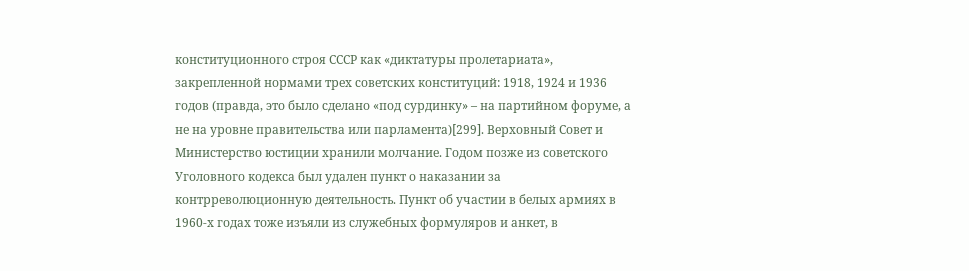конституционного строя СССР как «диктатуры пролетариата», закрепленной нормами трех советских конституций: 1918, 1924 и 1936 годов (правда, это было сделано «под сурдинку» – на партийном форуме, а не на уровне правительства или парламента)[299]. Верховный Совет и Министерство юстиции хранили молчание. Годом позже из советского Уголовного кодекса был удален пункт о наказании за контрреволюционную деятельность. Пункт об участии в белых армиях в 1960‑х годах тоже изъяли из служебных формуляров и анкет, в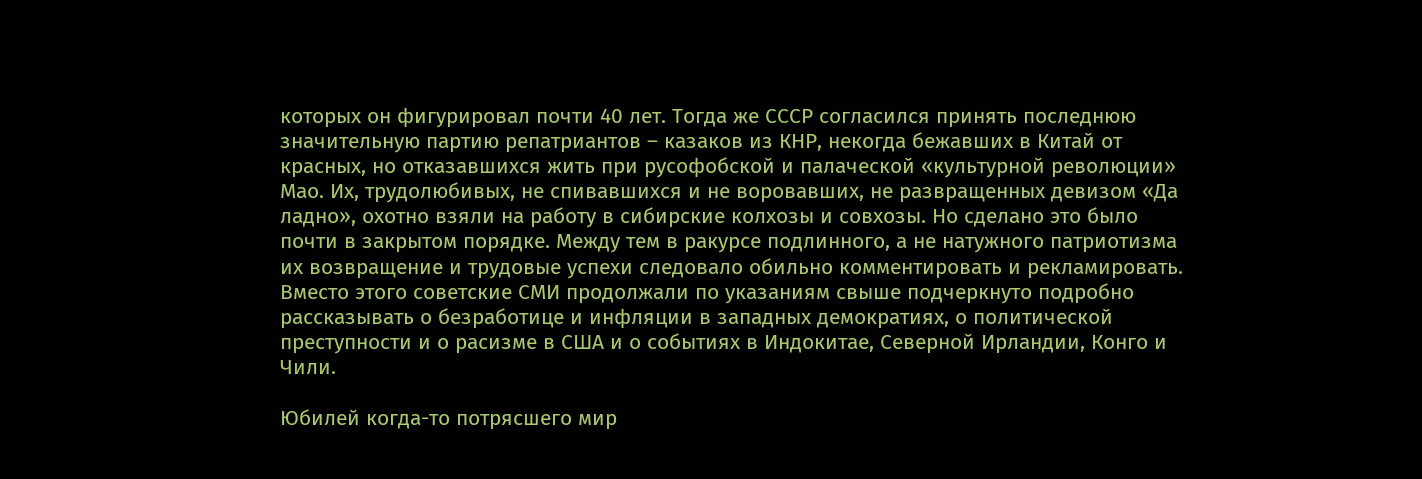которых он фигурировал почти 40 лет. Тогда же СССР согласился принять последнюю значительную партию репатриантов – казаков из КНР, некогда бежавших в Китай от красных, но отказавшихся жить при русофобской и палаческой «культурной революции» Мао. Их, трудолюбивых, не спивавшихся и не воровавших, не развращенных девизом «Да ладно», охотно взяли на работу в сибирские колхозы и совхозы. Но сделано это было почти в закрытом порядке. Между тем в ракурсе подлинного, а не натужного патриотизма их возвращение и трудовые успехи следовало обильно комментировать и рекламировать. Вместо этого советские СМИ продолжали по указаниям свыше подчеркнуто подробно рассказывать о безработице и инфляции в западных демократиях, о политической преступности и о расизме в США и о событиях в Индокитае, Северной Ирландии, Конго и Чили.

Юбилей когда-то потрясшего мир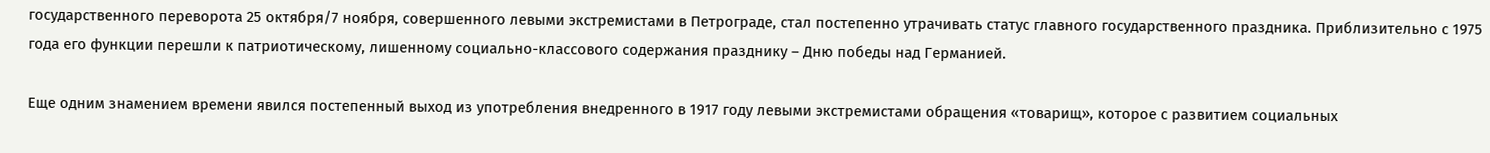государственного переворота 25 октября/7 ноября, совершенного левыми экстремистами в Петрограде, стал постепенно утрачивать статус главного государственного праздника. Приблизительно с 1975 года его функции перешли к патриотическому, лишенному социально-классового содержания празднику – Дню победы над Германией.

Еще одним знамением времени явился постепенный выход из употребления внедренного в 1917 году левыми экстремистами обращения «товарищ», которое с развитием социальных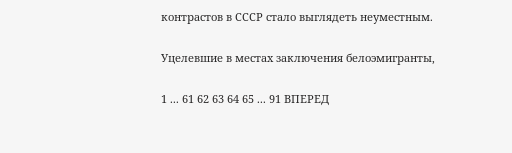контрастов в СССР стало выглядеть неуместным.

Уцелевшие в местах заключения белоэмигранты,

1 ... 61 62 63 64 65 ... 91 ВПЕРЕД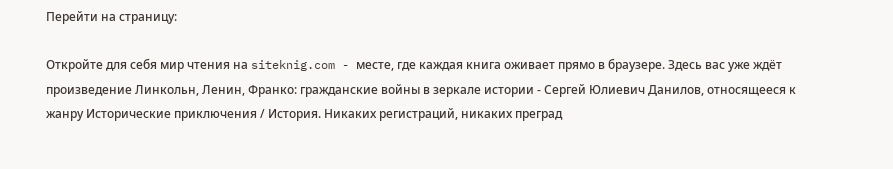Перейти на страницу:

Откройте для себя мир чтения на siteknig.com - месте, где каждая книга оживает прямо в браузере. Здесь вас уже ждёт произведение Линкольн, Ленин, Франко: гражданские войны в зеркале истории - Сергей Юлиевич Данилов, относящееся к жанру Исторические приключения / История. Никаких регистраций, никаких преград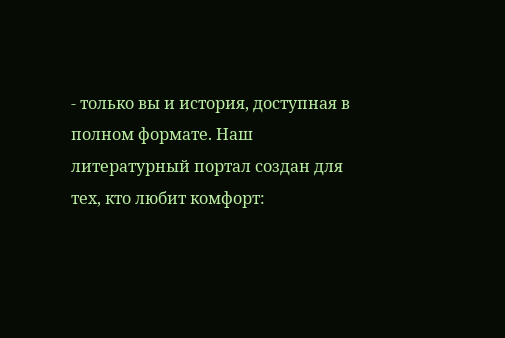- только вы и история, доступная в полном формате. Наш литературный портал создан для тех, кто любит комфорт: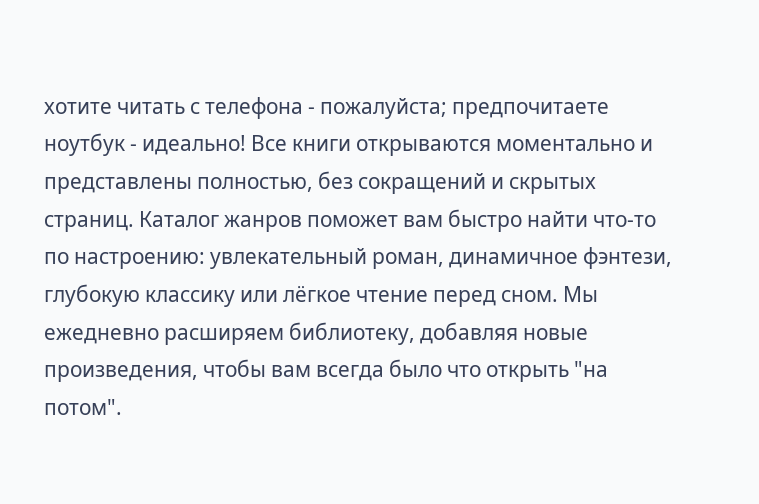хотите читать с телефона - пожалуйста; предпочитаете ноутбук - идеально! Все книги открываются моментально и представлены полностью, без сокращений и скрытых страниц. Каталог жанров поможет вам быстро найти что-то по настроению: увлекательный роман, динамичное фэнтези, глубокую классику или лёгкое чтение перед сном. Мы ежедневно расширяем библиотеку, добавляя новые произведения, чтобы вам всегда было что открыть "на потом".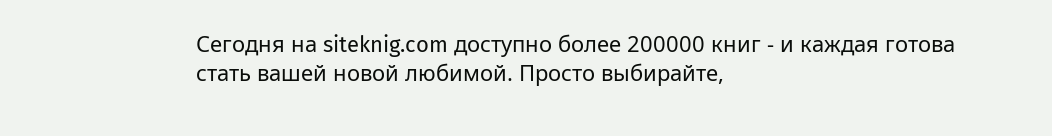Сегодня на siteknig.com доступно более 200000 книг - и каждая готова стать вашей новой любимой. Просто выбирайте,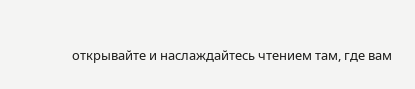открывайте и наслаждайтесь чтением там, где вам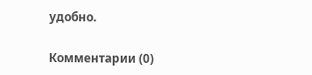удобно.

Комментарии (0)